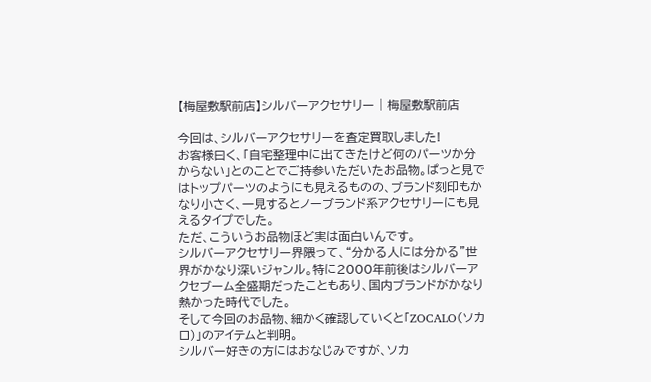【梅屋敷駅前店】シルバーアクセサリー | 梅屋敷駅前店

今回は、シルバーアクセサリーを査定買取しました!
お客様曰く、「自宅整理中に出てきたけど何のパーツか分からない」とのことでご持参いただいたお品物。ぱっと見ではトップパーツのようにも見えるものの、ブランド刻印もかなり小さく、一見するとノーブランド系アクセサリーにも見えるタイプでした。
ただ、こういうお品物ほど実は面白いんです。
シルバーアクセサリー界隈って、“分かる人には分かる”世界がかなり深いジャンル。特に2000年前後はシルバーアクセブーム全盛期だったこともあり、国内ブランドがかなり熱かった時代でした。
そして今回のお品物、細かく確認していくと「ZOCALO(ソカロ)」のアイテムと判明。
シルバー好きの方にはおなじみですが、ソカ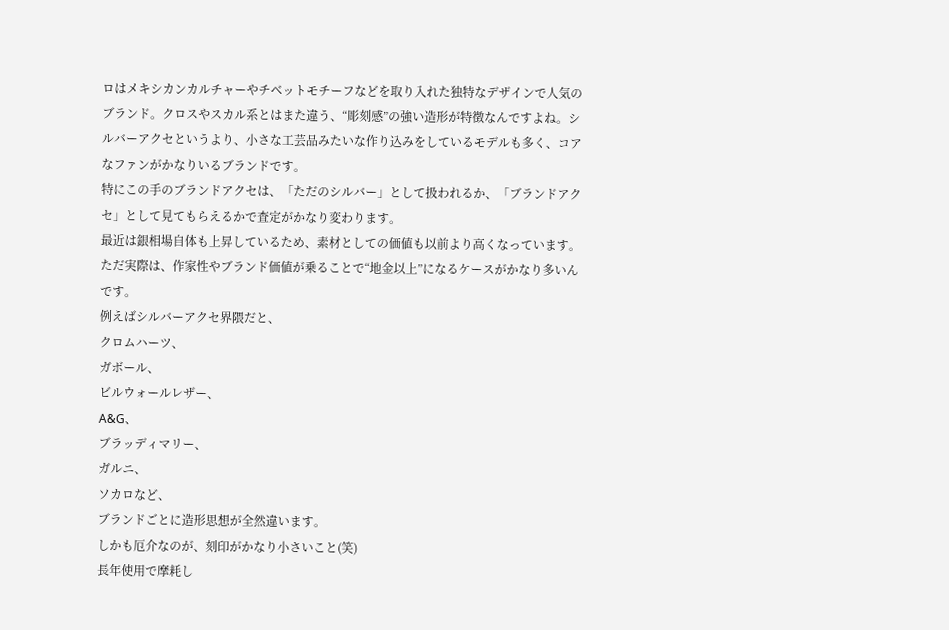ロはメキシカンカルチャーやチベットモチーフなどを取り入れた独特なデザインで人気のブランド。クロスやスカル系とはまた違う、“彫刻感”の強い造形が特徴なんですよね。シルバーアクセというより、小さな工芸品みたいな作り込みをしているモデルも多く、コアなファンがかなりいるブランドです。
特にこの手のブランドアクセは、「ただのシルバー」として扱われるか、「ブランドアクセ」として見てもらえるかで査定がかなり変わります。
最近は銀相場自体も上昇しているため、素材としての価値も以前より高くなっています。ただ実際は、作家性やブランド価値が乗ることで“地金以上”になるケースがかなり多いんです。
例えばシルバーアクセ界隈だと、
クロムハーツ、
ガボール、
ビルウォールレザー、
A&G、
ブラッディマリー、
ガルニ、
ソカロなど、
ブランドごとに造形思想が全然違います。
しかも厄介なのが、刻印がかなり小さいこと(笑)
長年使用で摩耗し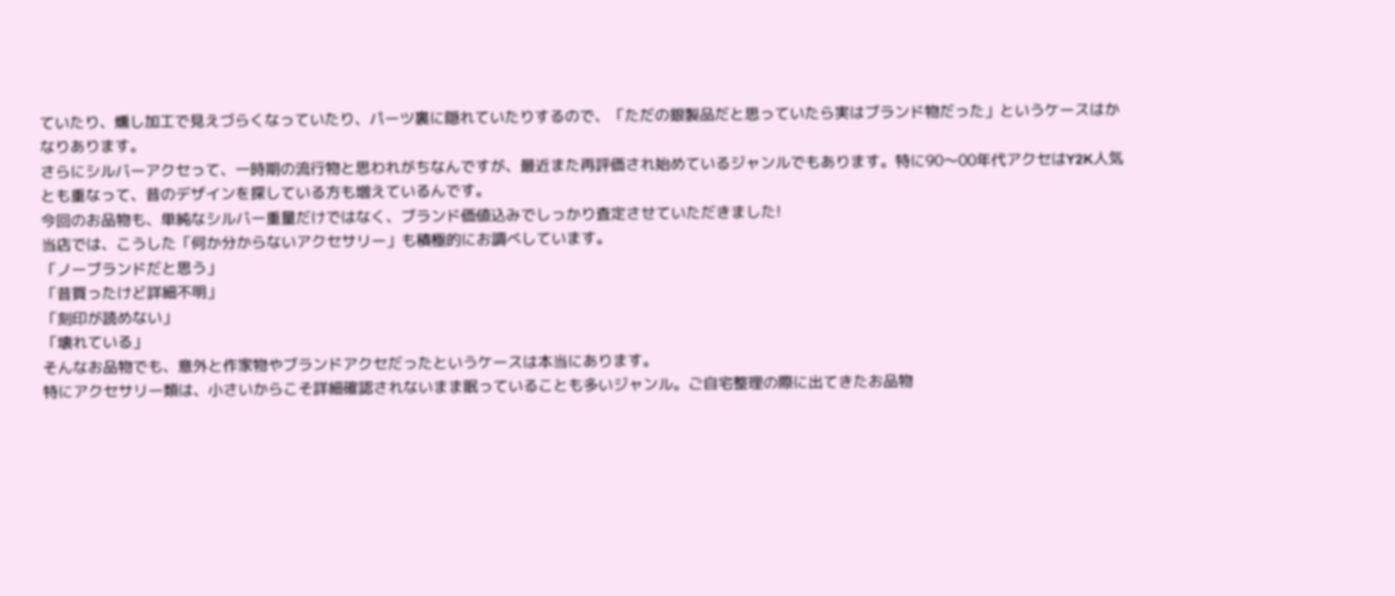ていたり、燻し加工で見えづらくなっていたり、パーツ裏に隠れていたりするので、「ただの銀製品だと思っていたら実はブランド物だった」というケースはかなりあります。
さらにシルバーアクセって、一時期の流行物と思われがちなんですが、最近また再評価され始めているジャンルでもあります。特に90〜00年代アクセはY2K人気とも重なって、昔のデザインを探している方も増えているんです。
今回のお品物も、単純なシルバー重量だけではなく、ブランド価値込みでしっかり査定させていただきました!
当店では、こうした「何か分からないアクセサリー」も積極的にお調べしています。
「ノーブランドだと思う」
「昔買ったけど詳細不明」
「刻印が読めない」
「壊れている」
そんなお品物でも、意外と作家物やブランドアクセだったというケースは本当にあります。
特にアクセサリー類は、小さいからこそ詳細確認されないまま眠っていることも多いジャンル。ご自宅整理の際に出てきたお品物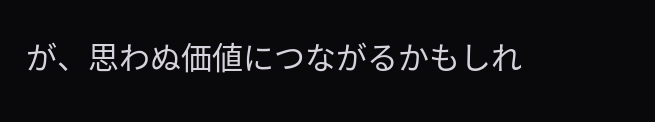が、思わぬ価値につながるかもしれ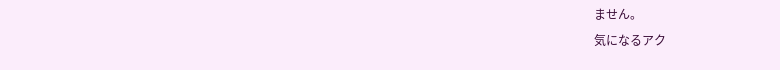ません。
気になるアク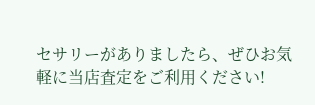セサリーがありましたら、ぜひお気軽に当店査定をご利用ください!